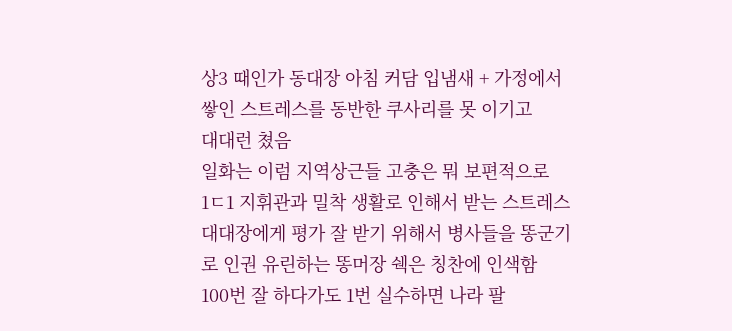상3 때인가 동대장 아침 커담 입냄새 + 가정에서 쌓인 스트레스를 동반한 쿠사리를 못 이기고
대대런 쳤음
일화는 이럼 지역상근들 고충은 뭐 보편적으로
1ㄷ1 지휘관과 밀착 생활로 인해서 받는 스트레스
대대장에게 평가 잘 받기 위해서 병사들을 똥군기로 인권 유린하는 똥머장 쉑은 칭찬에 인색함
100번 잘 하다가도 1번 실수하면 나라 팔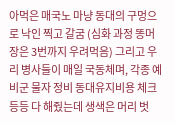아먹은 매국노 마냥 동대의 구멍으로 낙인 찍고 갈굼 (심화 과정 똥머장은 3번까지 우려먹음) 그리고 우리 병사들이 매일 국동체며, 각종 예비군 물자 정비 동대유지비용 체크 등등 다 해줬는데 생색은 머리 벗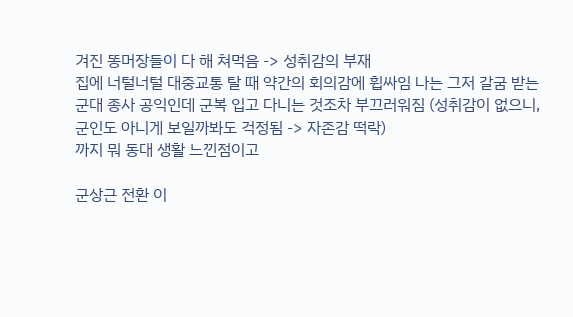겨진 똥머장들이 다 해 쳐먹음 -> 성취감의 부재
집에 너털너털 대중교통 탈 때 약간의 회의감에 휩싸임 나는 그저 갈굼 받는 군대 종사 공익인데 군복 입고 다니는 것조차 부끄러워짐 (성취감이 없으니, 군인도 아니게 보일까봐도 걱정됨 -> 자존감 떡락)
까지 뭐 동대 생활 느낀점이고

군상근 전환 이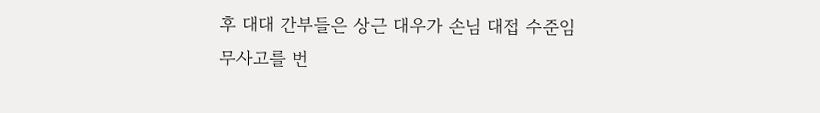후 대대 간부들은 상근 대우가 손님 대접 수준임
무사고를 번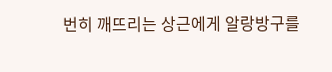번히 깨뜨리는 상근에게 알랑방구를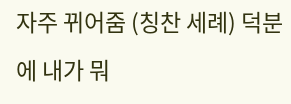자주 뀌어줌 (칭찬 세례) 덕분에 내가 뭐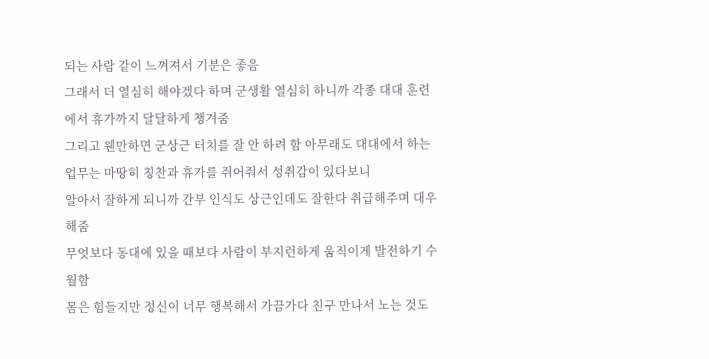되는 사람 같이 느껴져서 기분은 좋음
그래서 더 열심히 해야겠다 하며 군생활 열심히 하니까 각종 대대 훈련에서 휴가까지 달달하게 챙겨줌
그리고 웬만하면 군상근 터치를 잘 안 하려 함 아무래도 대대에서 하는 업무는 마땅히 칭찬과 휴가를 쥐어줘서 성취감이 있다보니
알아서 잘하게 되니까 간부 인식도 상근인데도 잘한다 취급해주며 대우해줌
무엇보다 동대에 있을 때보다 사람이 부지런하게 움직이게 발전하기 수월함
몸은 힘들지만 정신이 너무 행복해서 가끔가다 친구 만나서 노는 것도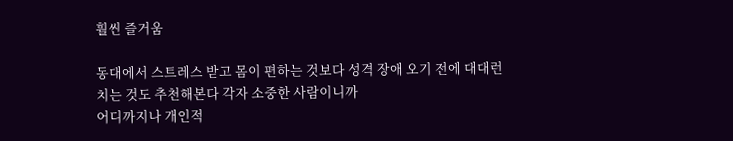훨씬 즐거움

동대에서 스트레스 받고 몸이 편하는 것보다 성격 장애 오기 전에 대대런 치는 것도 추천해본다 각자 소중한 사람이니까
어디까지나 개인적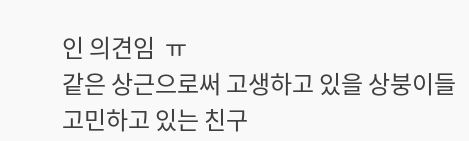인 의견임  ㅠ
같은 상근으로써 고생하고 있을 상붕이들 고민하고 있는 친구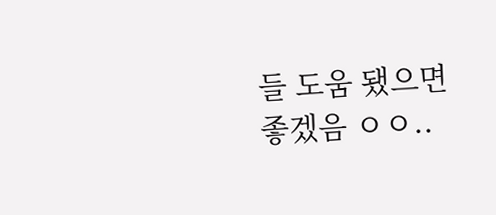들 도움 됐으면 좋겠음 ㅇㅇ..